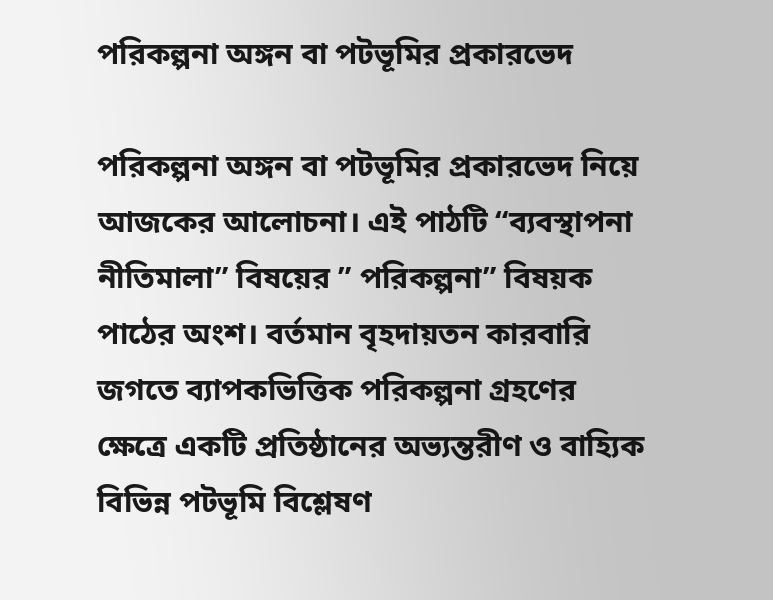পরিকল্পনা অঙ্গন বা পটভূমির প্রকারভেদ

পরিকল্পনা অঙ্গন বা পটভূমির প্রকারভেদ নিয়ে আজকের আলোচনা। এই পাঠটি “ব্যবস্থাপনা নীতিমালা” বিষয়ের ” পরিকল্পনা” বিষয়ক পাঠের অংশ। বর্তমান বৃহদায়তন কারবারি জগতে ব্যাপকভিত্তিক পরিকল্পনা গ্রহণের ক্ষেত্রে একটি প্রতিষ্ঠানের অভ্যন্তরীণ ও বাহ্যিক বিভিন্ন পটভূমি বিশ্লেষণ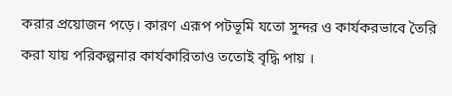করার প্রয়োজন পড়ে। কারণ এরূপ পটভূমি যতো সুন্দর ও কার্যকরভাবে তৈরি করা যায় পরিকল্পনার কার্যকারিতাও ততোই বৃদ্ধি পায় ।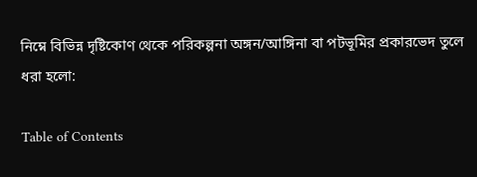নিম্নে বিভিন্ন দৃষ্টিকোণ থেকে পরিকল্পনা অঙ্গন/আঙ্গিনা বা পটভূমির প্রকারভেদ তুলে ধরা হলো:

Table of Contents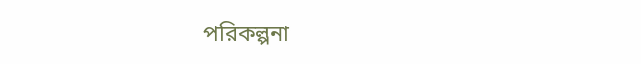পরিকল্পনা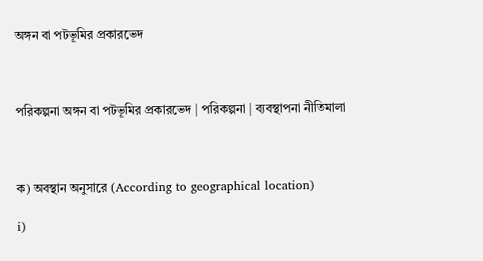অঙ্গন বা পটভূমির প্রকারভেদ



পরিকল্পনা অঙ্গন বা পটভূমির প্রকারভেদ | পরিকল্পনা | ব্যবস্থাপনা নীতিমালা



ক) অবস্থান অনুসারে (According to geographical location)

i)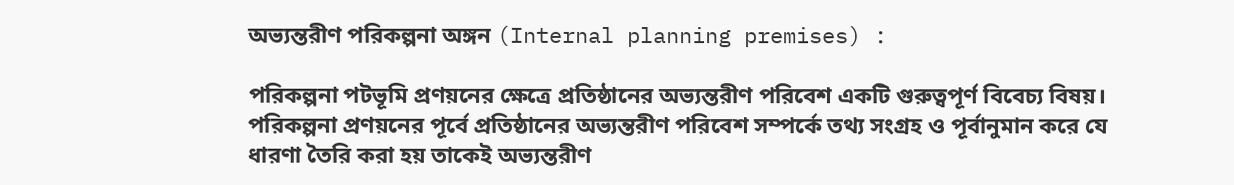অভ্যন্তরীণ পরিকল্পনা অঙ্গন (Internal planning premises) :

পরিকল্পনা পটভূমি প্রণয়নের ক্ষেত্রে প্রতিষ্ঠানের অভ্যন্তরীণ পরিবেশ একটি গুরুত্বপূর্ণ বিবেচ্য বিষয়। পরিকল্পনা প্রণয়নের পূর্বে প্রতিষ্ঠানের অভ্যন্তরীণ পরিবেশ সম্পর্কে তথ্য সংগ্রহ ও পূর্বানুমান করে যে ধারণা তৈরি করা হয় তাকেই অভ্যন্তরীণ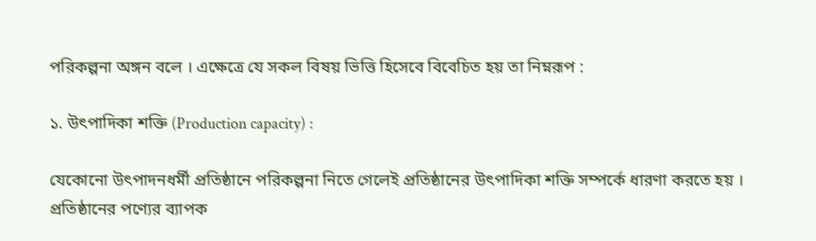পরিকল্পনা অঙ্গন বলে । এক্ষেত্রে যে সকল বিষয় ভিত্তি হিসেবে বিবেচিত হয় তা নিম্নরূপ :

১. উৎপাদিকা শক্তি (Production capacity) :

যেকোনো উৎপাদনধর্মী প্রতিষ্ঠানে পরিকল্পনা নিতে গেলেই প্রতিষ্ঠানের উৎপাদিকা শক্তি সম্পর্কে ধারণা করতে হয় । প্রতিষ্ঠানের পণ্যের ব্যাপক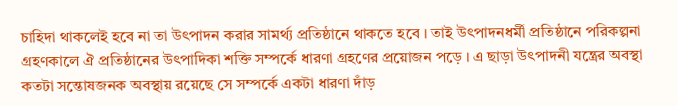চাহিদা থাকলেই হবে না তা উৎপাদন করার সামর্থ্য প্রতিষ্ঠানে থাকতে হবে । তাই উৎপাদনধর্মী প্রতিষ্ঠানে পরিকল্পনা গ্রহণকালে ঐ প্রতিষ্ঠানের উৎপাদিকা শক্তি সম্পর্কে ধারণা গ্রহণের প্রয়োজন পড়ে । এ ছাড়া উৎপাদনী যন্ত্রের অবস্থা কতটা সন্তোষজনক অবস্থায় রয়েছে সে সম্পর্কে একটা ধারণা দাঁড়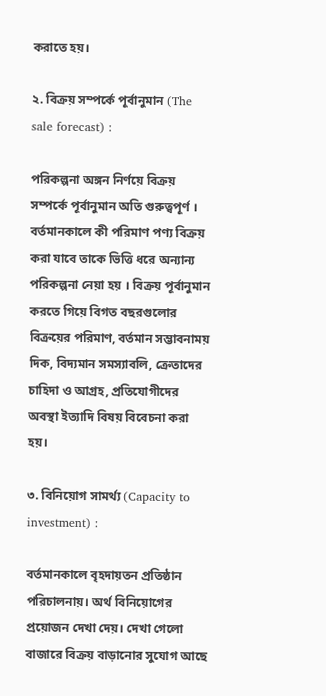করাতে হয়।

২. বিক্রয় সম্পর্কে পূর্বানুমান (The sale forecast) :

পরিকল্পনা অঙ্গন নির্ণয়ে বিক্রয় সম্পর্কে পূর্বানুমান অতি গুরুত্বপূর্ণ । বর্তমানকালে কী পরিমাণ পণ্য বিক্রয় করা যাবে তাকে ভিত্তি ধরে অন্যান্য পরিকল্পনা নেয়া হয় । বিক্রয় পূর্বানুমান করতে গিয়ে বিগত বছরগুলোর বিক্রয়ের পরিমাণ, বর্তমান সম্ভাবনাময় দিক, বিদ্যমান সমস্যাবলি, ক্রেতাদের চাহিদা ও আগ্রহ, প্রতিযোগীদের অবস্থা ইত্যাদি বিষয় বিবেচনা করা হয়।

৩. বিনিয়োগ সামর্থ্য (Capacity to investment) :

বর্তমানকালে বৃহদায়তন প্রতিষ্ঠান পরিচালনায়। অর্থ বিনিয়োগের প্রয়োজন দেখা দেয়। দেখা গেলো বাজারে বিক্রয় বাড়ানোর সুযোগ আছে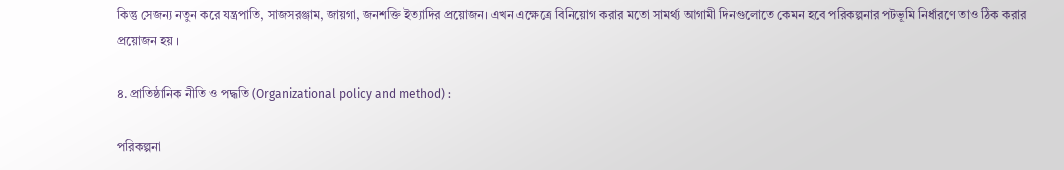কিন্তু সেজন্য নতুন করে যন্ত্রপাতি, সাজসরঞ্জাম, জায়গা, জনশক্তি ইত্যাদির প্রয়োজন। এখন এক্ষেত্রে বিনিয়োগ করার মতো সামর্থ্য আগামী দিনগুলোতে কেমন হবে পরিকল্পনার পটভূমি নির্ধারণে তাও ঠিক করার প্রয়োজন হয় ।

৪. প্রাতিষ্ঠানিক নীতি ও পদ্ধতি (Organizational policy and method) :

পরিকল্পনা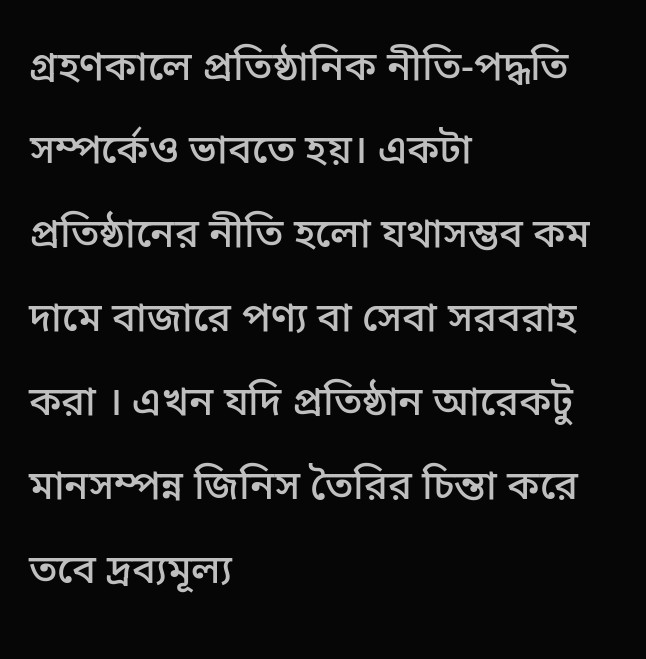গ্রহণকালে প্রতিষ্ঠানিক নীতি-পদ্ধতি সম্পর্কেও ভাবতে হয়। একটা প্রতিষ্ঠানের নীতি হলো যথাসম্ভব কম দামে বাজারে পণ্য বা সেবা সরবরাহ করা । এখন যদি প্রতিষ্ঠান আরেকটু মানসম্পন্ন জিনিস তৈরির চিন্তা করে তবে দ্রব্যমূল্য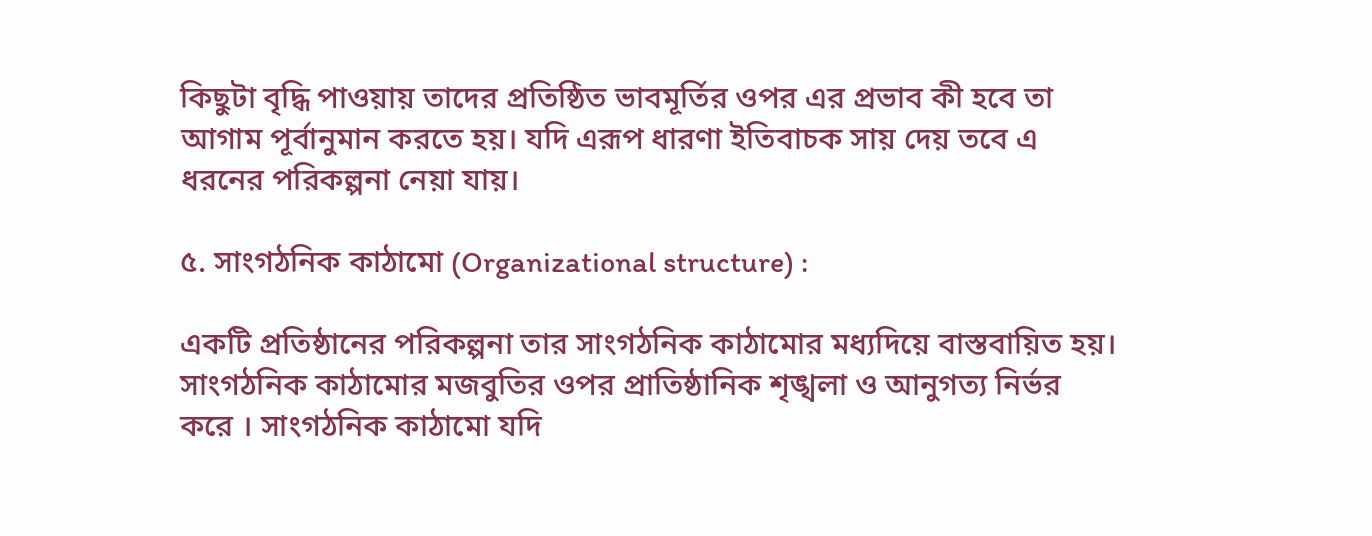কিছুটা বৃদ্ধি পাওয়ায় তাদের প্রতিষ্ঠিত ভাবমূর্তির ওপর এর প্রভাব কী হবে তা আগাম পূর্বানুমান করতে হয়। যদি এরূপ ধারণা ইতিবাচক সায় দেয় তবে এ ধরনের পরিকল্পনা নেয়া যায়।

৫. সাংগঠনিক কাঠামো (Organizational structure) :

একটি প্রতিষ্ঠানের পরিকল্পনা তার সাংগঠনিক কাঠামোর মধ্যদিয়ে বাস্তবায়িত হয়। সাংগঠনিক কাঠামোর মজবুতির ওপর প্রাতিষ্ঠানিক শৃঙ্খলা ও আনুগত্য নির্ভর করে । সাংগঠনিক কাঠামো যদি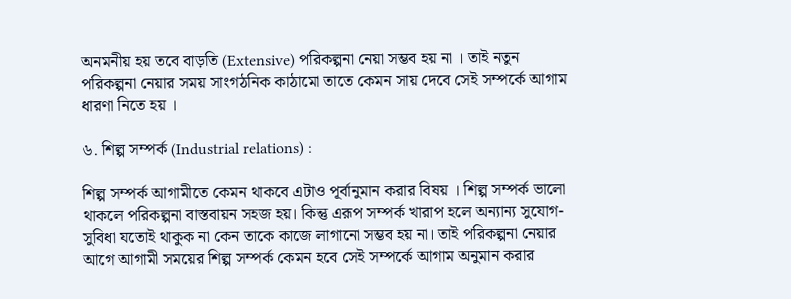অনমনীয় হয় তবে বাড়তি (Extensive) পরিকল্পনা নেয়া সম্ভব হয় না । তাই নতুন পরিকল্পনা নেয়ার সময় সাংগঠনিক কাঠামো তাতে কেমন সায় দেবে সেই সম্পর্কে আগাম ধারণা নিতে হয় ।

৬. শিল্প সম্পর্ক (Industrial relations) :

শিল্প সম্পর্ক আগামীতে কেমন থাকবে এটাও পূর্বানুমান করার বিষয় । শিল্প সম্পর্ক ভালো থাকলে পরিকল্পনা বাস্তবায়ন সহজ হয়। কিন্তু এরূপ সম্পর্ক খারাপ হলে অন্যান্য সুযোগ-সুবিধা যতোই থাকুক না কেন তাকে কাজে লাগানো সম্ভব হয় না। তাই পরিকল্পনা নেয়ার আগে আগামী সময়ের শিল্প সম্পর্ক কেমন হবে সেই সম্পর্কে আগাম অনুমান করার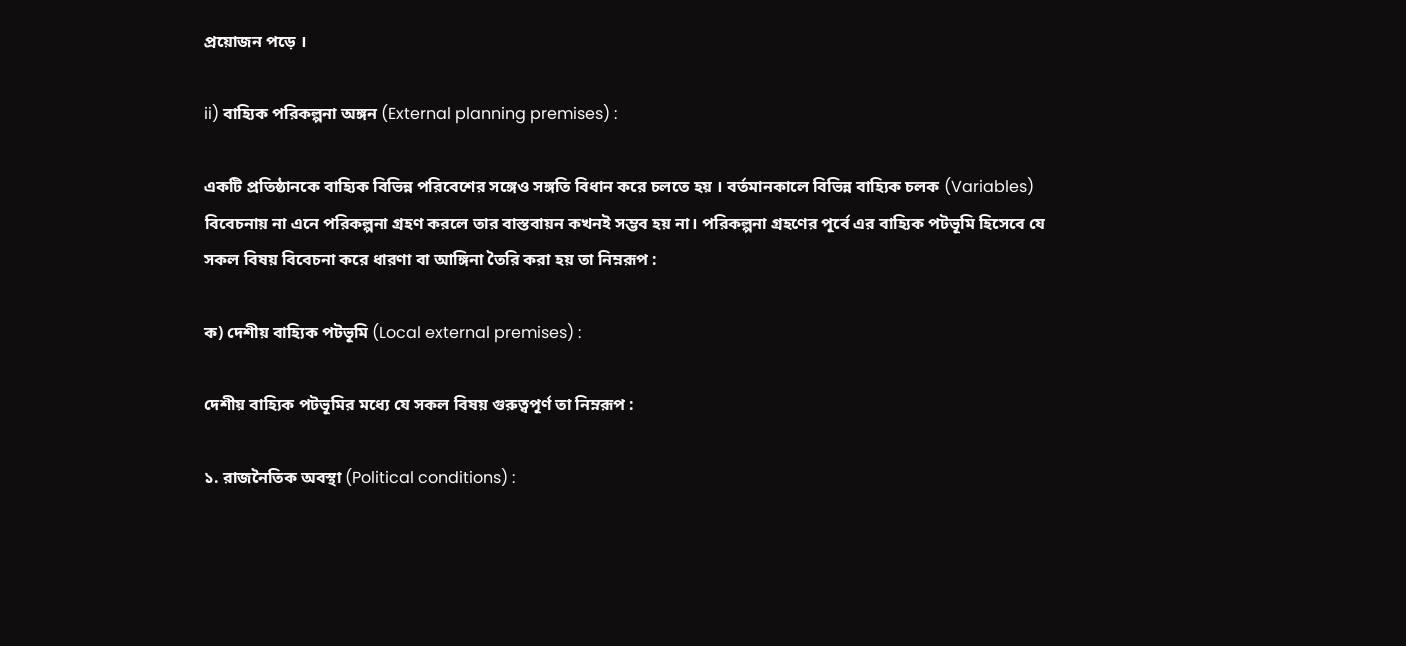প্রয়োজন পড়ে ।

ii) বাহ্যিক পরিকল্পনা অঙ্গন (External planning premises) :

একটি প্রতিষ্ঠানকে বাহ্যিক বিভিন্ন পরিবেশের সঙ্গেও সঙ্গতি বিধান করে চলতে হয় । বর্তমানকালে বিভিন্ন বাহ্যিক চলক (Variables) বিবেচনায় না এনে পরিকল্পনা গ্রহণ করলে তার বাস্তবায়ন কখনই সম্ভব হয় না। পরিকল্পনা গ্রহণের পূর্বে এর বাহ্যিক পটভূমি হিসেবে যে সকল বিষয় বিবেচনা করে ধারণা বা আঙ্গিনা তৈরি করা হয় তা নিম্নরূপ :

ক) দেশীয় বাহ্যিক পটভূমি (Local external premises) :

দেশীয় বাহ্যিক পটভূমির মধ্যে যে সকল বিষয় গুরুত্বপূর্ণ তা নিম্নরূপ :

১. রাজনৈতিক অবস্থা (Political conditions) :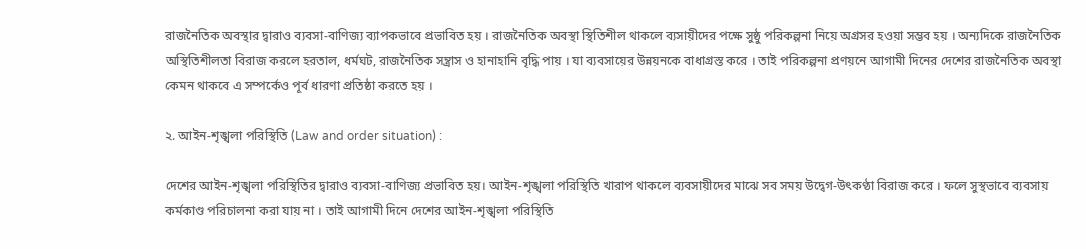রাজনৈতিক অবস্থার দ্বারাও ব্যবসা-বাণিজ্য ব্যাপকভাবে প্রভাবিত হয় । রাজনৈতিক অবস্থা স্থিতিশীল থাকলে ব্যসায়ীদের পক্ষে সুষ্ঠু পরিকল্পনা নিয়ে অগ্রসর হওয়া সম্ভব হয় । অন্যদিকে রাজনৈতিক অস্থিতিশীলতা বিরাজ করলে হরতাল, ধর্মঘট, রাজনৈতিক সন্ত্রাস ও হানাহানি বৃদ্ধি পায় । যা ব্যবসায়ের উন্নয়নকে বাধাগ্রস্ত করে । তাই পরিকল্পনা প্রণয়নে আগামী দিনের দেশের রাজনৈতিক অবস্থা কেমন থাকবে এ সম্পর্কেও পূর্ব ধারণা প্রতিষ্ঠা করতে হয় ।

২. আইন-শৃঙ্খলা পরিস্থিতি (Law and order situation) :

দেশের আইন-শৃঙ্খলা পরিস্থিতির দ্বারাও ব্যবসা-বাণিজ্য প্রভাবিত হয়। আইন-শৃঙ্খলা পরিস্থিতি খারাপ থাকলে ব্যবসায়ীদের মাঝে সব সময় উদ্বেগ-উৎকণ্ঠা বিরাজ করে । ফলে সুস্থভাবে ব্যবসায় কর্মকাণ্ড পরিচালনা করা যায় না । তাই আগামী দিনে দেশের আইন-শৃঙ্খলা পরিস্থিতি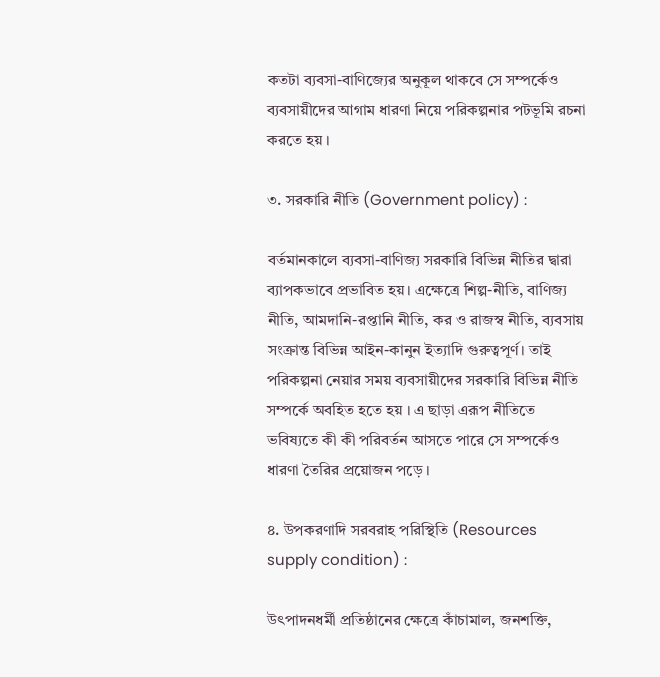কতটা ব্যবসা-বাণিজ্যের অনুকূল থাকবে সে সম্পর্কেও ব্যবসায়ীদের আগাম ধারণা নিয়ে পরিকল্পনার পটভূমি রচনা করতে হয় ।

৩. সরকারি নীতি (Government policy) :

বর্তমানকালে ব্যবসা-বাণিজ্য সরকারি বিভিন্ন নীতির দ্বারা ব্যাপকভাবে প্রভাবিত হয়। এক্ষেত্রে শিল্প-নীতি, বাণিজ্য নীতি, আমদানি-রপ্তানি নীতি, কর ও রাজস্ব নীতি, ব্যবসায় সংক্রান্ত বিভিন্ন আইন-কানুন ইত্যাদি গুরুত্বপূর্ণ। তাই পরিকল্পনা নেয়ার সময় ব্যবসায়ীদের সরকারি বিভিন্ন নীতি সম্পর্কে অবহিত হতে হয় । এ ছাড়া এরূপ নীতিতে ভবিষ্যতে কী কী পরিবর্তন আসতে পারে সে সম্পর্কেও ধারণা তৈরির প্রয়োজন পড়ে ।

৪. উপকরণাদি সরবরাহ পরিস্থিতি (Resources supply condition) :

উৎপাদনধর্মী প্রতিষ্ঠানের ক্ষেত্রে কাঁচামাল, জনশক্তি,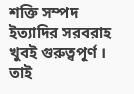শক্তি সম্পদ ইত্যাদির সরবরাহ খুবই গুরুত্বপূর্ণ । তাই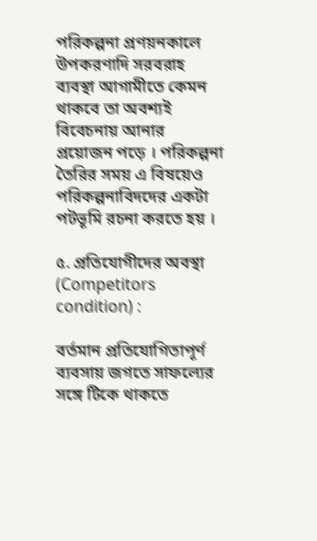পরিকল্পনা প্রণয়নকালে উপকরণাদি সরবরাহ ব্যবস্থা আগামীতে কেমন থাকবে তা অবশ্যই বিবেচনায় আনার প্রয়োজন পড়ে । পরিকল্পনা তৈরির সময় এ বিষয়েও পরিকল্পনাবিদদের একটা পটভূমি রচনা করতে হয় ।

৫. প্রতিযোগীদের অবস্থা (Competitors condition) :

বর্তমান প্রতিযোগিতাপূর্ণ ব্যবসায় জগতে সাফল্যের সঙ্গে টিকে থাকতে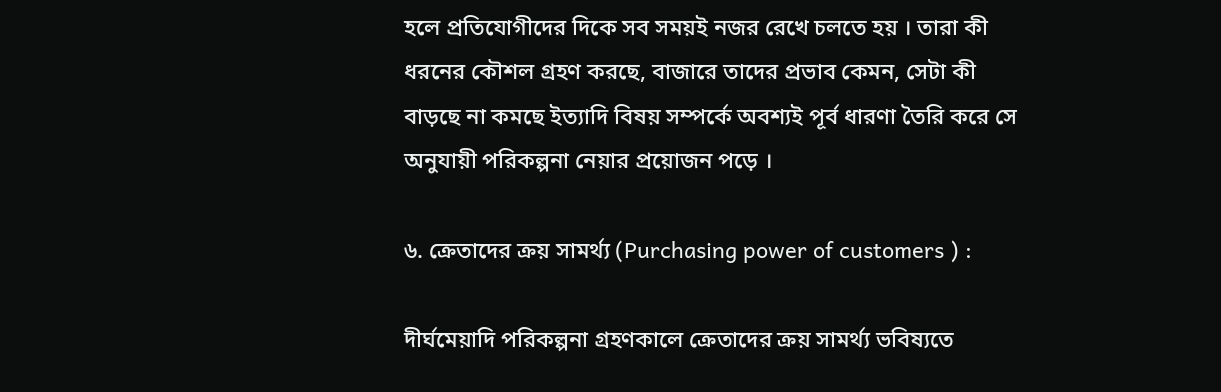হলে প্রতিযোগীদের দিকে সব সময়ই নজর রেখে চলতে হয় । তারা কী ধরনের কৌশল গ্রহণ করছে, বাজারে তাদের প্রভাব কেমন, সেটা কী বাড়ছে না কমছে ইত্যাদি বিষয় সম্পর্কে অবশ্যই পূর্ব ধারণা তৈরি করে সে অনুযায়ী পরিকল্পনা নেয়ার প্রয়োজন পড়ে ।

৬. ক্রেতাদের ক্রয় সামর্থ্য (Purchasing power of customers ) :

দীর্ঘমেয়াদি পরিকল্পনা গ্রহণকালে ক্রেতাদের ক্রয় সামর্থ্য ভবিষ্যতে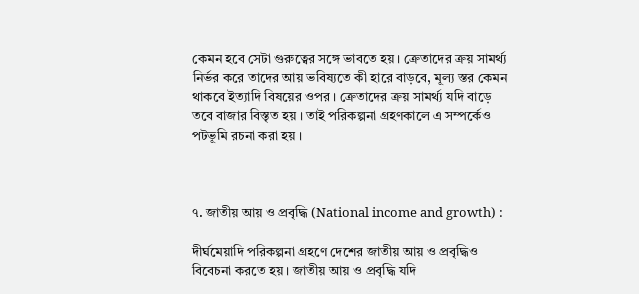কেমন হবে সেটা গুরুত্বের সঙ্গে ভাবতে হয়। ক্রেতাদের ক্রয় সামর্থ্য নির্ভর করে তাদের আয় ভবিষ্যতে কী হারে বাড়বে, মূল্য স্তর কেমন থাকবে ইত্যাদি বিষয়ের ওপর । ক্রেতাদের ক্রয় সামর্থ্য যদি বাড়ে তবে বাজার বিস্তৃত হয় । তাই পরিকল্পনা গ্রহণকালে এ সম্পর্কেও পটভূমি রচনা করা হয় ।



৭. জাতীয় আয় ও প্রবৃদ্ধি (National income and growth) :

দীর্ঘমেয়াদি পরিকল্পনা গ্রহণে দেশের জাতীয় আয় ও প্রবৃদ্ধিও বিবেচনা করতে হয় । জাতীয় আয় ও প্রবৃদ্ধি যদি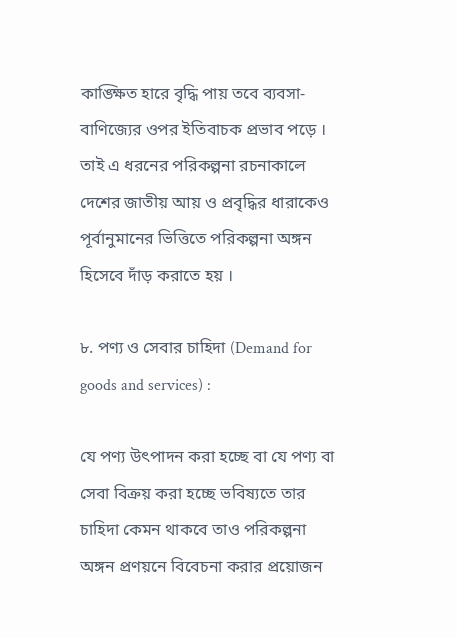কাঙ্ক্ষিত হারে বৃদ্ধি পায় তবে ব্যবসা-বাণিজ্যের ওপর ইতিবাচক প্রভাব পড়ে । তাই এ ধরনের পরিকল্পনা রচনাকালে দেশের জাতীয় আয় ও প্রবৃদ্ধির ধারাকেও পূর্বানুমানের ভিত্তিতে পরিকল্পনা অঙ্গন হিসেবে দাঁড় করাতে হয় ।

৮. পণ্য ও সেবার চাহিদা (Demand for goods and services) :

যে পণ্য উৎপাদন করা হচ্ছে বা যে পণ্য বা সেবা বিক্রয় করা হচ্ছে ভবিষ্যতে তার চাহিদা কেমন থাকবে তাও পরিকল্পনা অঙ্গন প্রণয়নে বিবেচনা করার প্রয়োজন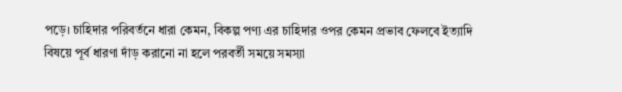পড়ে। চাহিদার পরিবর্তনে ধারা কেমন, বিকল্প পণ্য এর চাহিদার ওপর কেমন প্রভাব ফেলবে ইত্যাদি বিষয়ে পূর্ব ধারণা দাঁড় করানো না হলে পরবর্তী সময়ে সমস্যা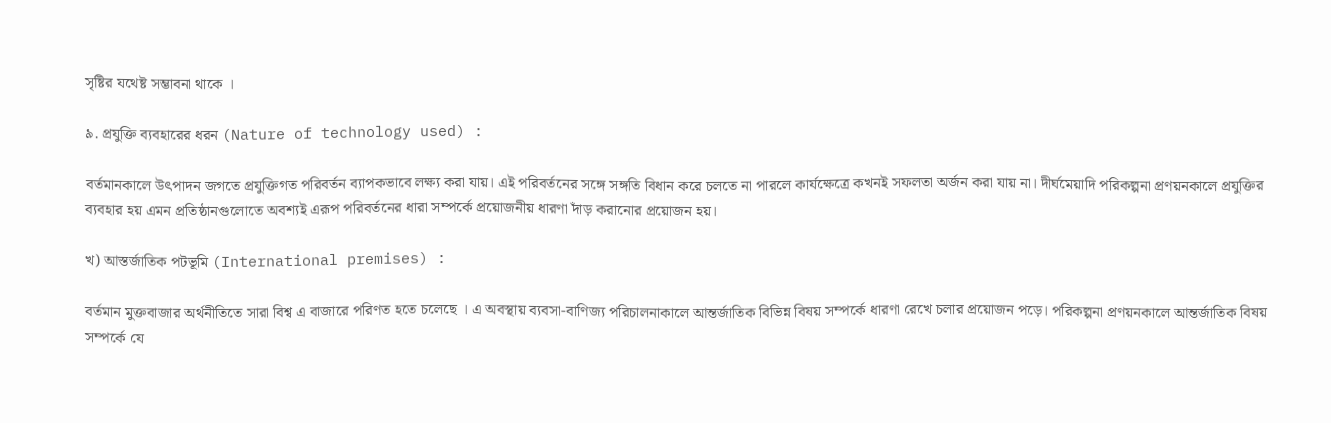সৃষ্টির যথেষ্ট সম্ভাবনা থাকে ।

৯. প্রযুক্তি ব্যবহারের ধরন (Nature of technology used) :

বর্তমানকালে উৎপাদন জগতে প্রযুক্তিগত পরিবর্তন ব্যাপকভাবে লক্ষ্য করা যায়। এই পরিবর্তনের সঙ্গে সঙ্গতি বিধান করে চলতে না পারলে কার্যক্ষেত্রে কখনই সফলতা অর্জন করা যায় না। দীর্ঘমেয়াদি পরিকল্পনা প্রণয়নকালে প্রযুক্তির ব্যবহার হয় এমন প্রতিষ্ঠানগুলোতে অবশ্যই এরূপ পরিবর্তনের ধারা সম্পর্কে প্রয়োজনীয় ধারণা দাঁড় করানোর প্রয়োজন হয়।

খ) আস্তর্জাতিক পটভূমি (International premises) :

বর্তমান মুক্তবাজার অর্থনীতিতে সারা বিশ্ব এ বাজারে পরিণত হতে চলেছে । এ অবস্থায় ব্যবসা-বাণিজ্য পরিচালনাকালে আন্তর্জাতিক বিভিন্ন বিষয় সম্পর্কে ধারণা রেখে চলার প্রয়োজন পড়ে। পরিকল্পনা প্রণয়নকালে আন্তর্জাতিক বিষয় সম্পর্কে যে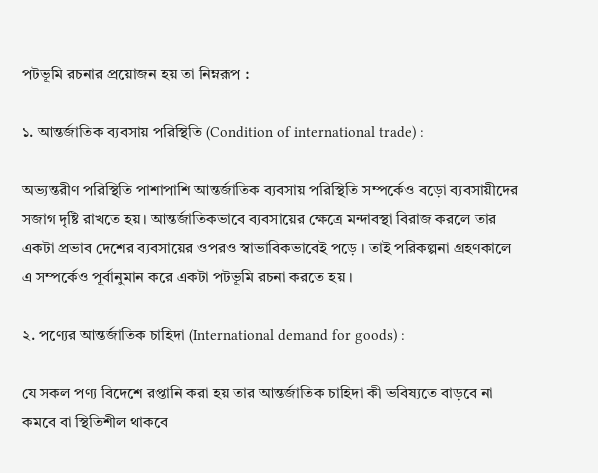পটভূমি রচনার প্রয়োজন হয় তা নিম্নরূপ :

১. আন্তর্জাতিক ব্যবসায় পরিস্থিতি (Condition of international trade) :

অভ্যন্তরীণ পরিস্থিতি পাশাপাশি আন্তর্জাতিক ব্যবসায় পরিস্থিতি সম্পর্কেও বড়ো ব্যবসায়ীদের সজাগ দৃষ্টি রাখতে হয়। আন্তর্জাতিকভাবে ব্যবসায়ের ক্ষেত্রে মন্দাবস্থা বিরাজ করলে তার একটা প্রভাব দেশের ব্যবসায়ের ওপরও স্বাভাবিকভাবেই পড়ে । তাই পরিকল্পনা গ্রহণকালে এ সম্পর্কেও পূর্বানুমান করে একটা পটভূমি রচনা করতে হয় ।

২. পণ্যের আন্তর্জাতিক চাহিদা (International demand for goods) :

যে সকল পণ্য বিদেশে রপ্তানি করা হয় তার আন্তর্জাতিক চাহিদা কী ভবিষ্যতে বাড়বে না কমবে বা স্থিতিশীল থাকবে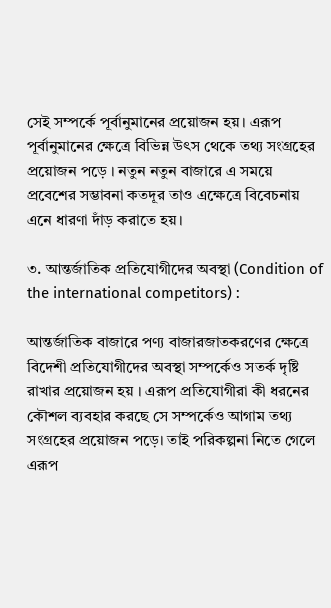সেই সম্পর্কে পূর্বানুমানের প্রয়োজন হয়। এরূপ পূর্বানুমানের ক্ষেত্রে বিভিন্ন উৎস থেকে তথ্য সংগ্রহের প্রয়োজন পড়ে । নতুন নতুন বাজারে এ সময়ে প্রবেশের সম্ভাবনা কতদূর তাও এক্ষেত্রে বিবেচনায় এনে ধারণা দাঁড় করাতে হয়।

৩. আন্তর্জাতিক প্রতিযোগীদের অবস্থা (Condition of the international competitors) :

আন্তর্জাতিক বাজারে পণ্য বাজারজাতকরণের ক্ষেত্রে বিদেশী প্রতিযোগীদের অবস্থা সম্পর্কেও সতর্ক দৃষ্টি রাখার প্রয়োজন হয় । এরূপ প্রতিযোগীরা কী ধরনের কৌশল ব্যবহার করছে সে সম্পর্কেও আগাম তথ্য সংগ্রহের প্রয়োজন পড়ে। তাই পরিকল্পনা নিতে গেলে এরূপ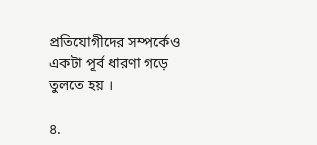প্রতিযোগীদের সম্পর্কেও একটা পূর্ব ধারণা গড়ে তুলতে হয় ।

৪.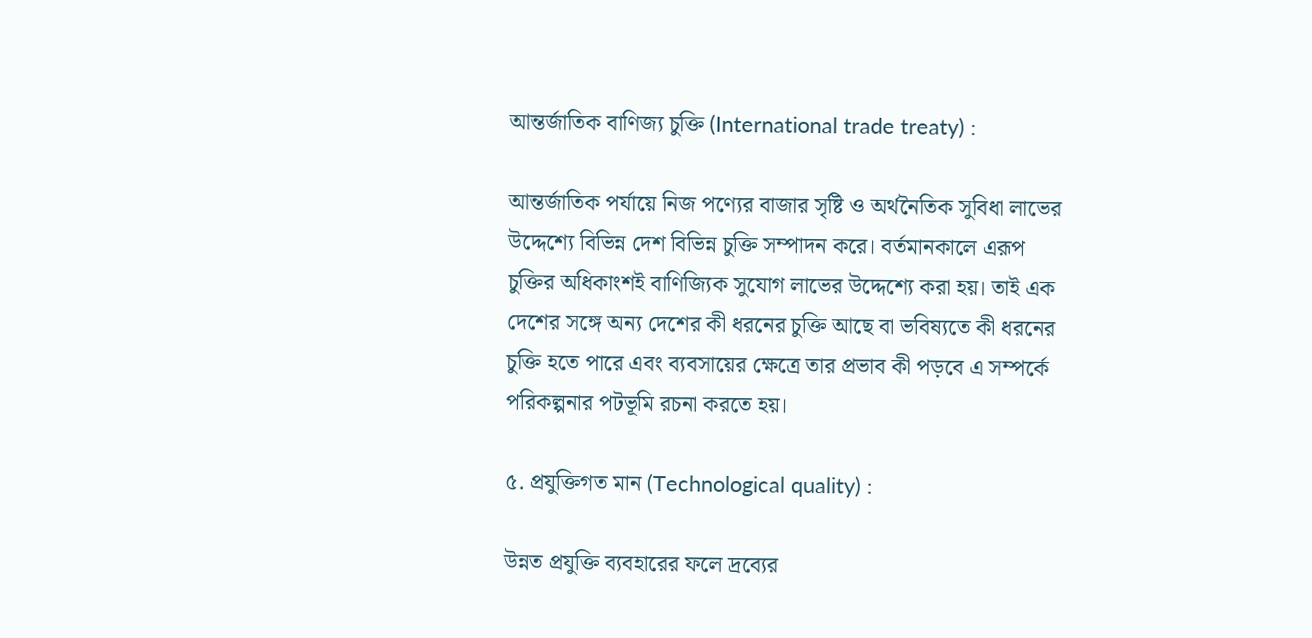আন্তর্জাতিক বাণিজ্য চুক্তি (International trade treaty) :

আন্তর্জাতিক পর্যায়ে নিজ পণ্যের বাজার সৃষ্টি ও অর্থনৈতিক সুবিধা লাভের উদ্দেশ্যে বিভিন্ন দেশ বিভিন্ন চুক্তি সম্পাদন করে। বর্তমানকালে এরূপ চুক্তির অধিকাংশ‍ই বাণিজ্যিক সুযোগ লাভের উদ্দেশ্যে করা হয়। তাই এক দেশের সঙ্গে অন্য দেশের কী ধরনের চুক্তি আছে বা ভবিষ্যতে কী ধরনের চুক্তি হতে পারে এবং ব্যবসায়ের ক্ষেত্রে তার প্রভাব কী পড়বে এ সম্পর্কে পরিকল্পনার পটভূমি রচনা করতে হয়।

৫. প্রযুক্তিগত মান (Technological quality) :

উন্নত প্রযুক্তি ব্যবহারের ফলে দ্রব্যের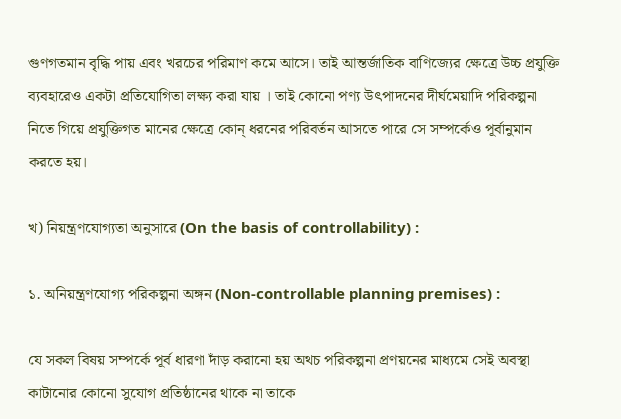গুণগতমান বৃদ্ধি পায় এবং খরচের পরিমাণ কমে আসে। তাই আন্তর্জাতিক বাণিজ্যের ক্ষেত্রে উচ্চ প্রযুক্তি ব্যবহারেও একটা প্রতিযোগিতা লক্ষ্য করা যায় । তাই কোনো পণ্য উৎপাদনের দীর্ঘমেয়াদি পরিকল্পনা নিতে গিয়ে প্রযুক্তিগত মানের ক্ষেত্রে কোন্ ধরনের পরিবর্তন আসতে পারে সে সম্পর্কেও পূর্বানুমান করতে হয়।

খ) নিয়ন্ত্রণযোগ্যতা অনুসারে (On the basis of controllability) :

১. অনিয়ন্ত্রণযোগ্য পরিকল্পনা অঙ্গন (Non-controllable planning premises) :

যে সকল বিষয় সম্পর্কে পূর্ব ধারণা দাঁড় করানো হয় অথচ পরিকল্পনা প্রণয়নের মাধ্যমে সেই অবস্থা কাটানোর কোনো সুযোগ প্রতিষ্ঠানের থাকে না তাকে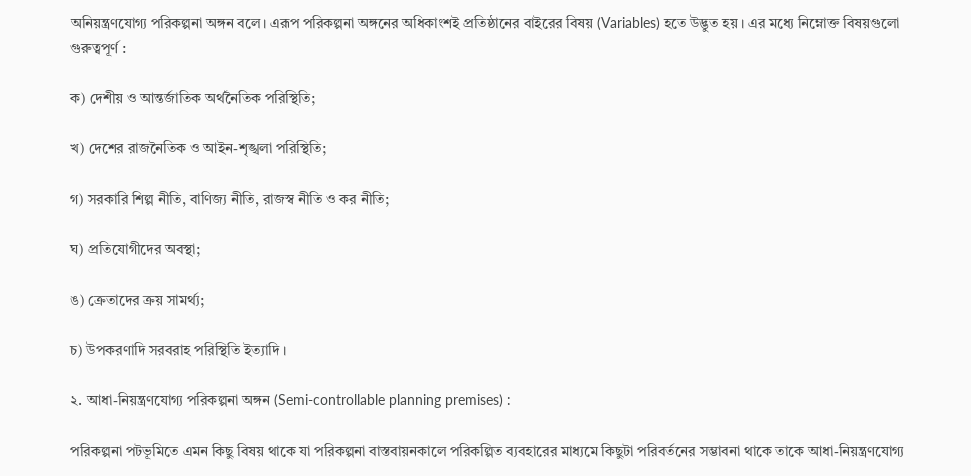অনিয়ন্ত্রণযোগ্য পরিকল্পনা অঙ্গন বলে। এরূপ পরিকল্পনা অঙ্গনের অধিকাংশই প্রতিষ্ঠানের বাইরের বিষয় (Variables) হতে উদ্ভুত হয় । এর মধ্যে নিম্নোক্ত বিষয়গুলো গুরুত্বপূর্ণ :

ক) দেশীয় ও আন্তর্জাতিক অর্থনৈতিক পরিস্থিতি;

খ) দেশের রাজনৈতিক ও আইন-শৃঙ্খলা পরিস্থিতি;

গ) সরকারি শিল্প নীতি, বাণিজ্য নীতি, রাজস্ব নীতি ও কর নীতি;

ঘ) প্রতিযোগীদের অবস্থা;

ঙ) ক্রেতাদের ক্রয় সামর্থ্য;

চ) উপকরণাদি সরবরাহ পরিস্থিতি ইত্যাদি ।

২. আধা-নিয়ন্ত্রণযোগ্য পরিকল্পনা অঙ্গন (Semi-controllable planning premises) :

পরিকল্পনা পটভূমিতে এমন কিছু বিষয় থাকে যা পরিকল্পনা বাস্তবায়নকালে পরিকল্পিত ব্যবহারের মাধ্যমে কিছুটা পরিবর্তনের সম্ভাবনা থাকে তাকে আধা-নিয়ন্ত্রণযোগ্য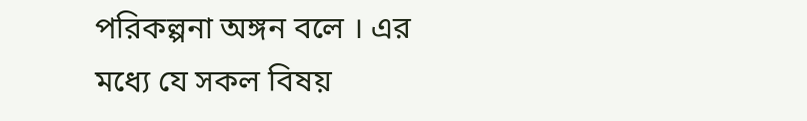পরিকল্পনা অঙ্গন বলে । এর মধ্যে যে সকল বিষয়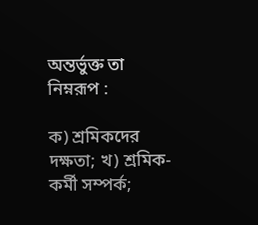অন্তর্ভুক্ত তা নিম্নরূপ :

ক) শ্রমিকদের দক্ষতা; খ) শ্রমিক-কর্মী সম্পর্ক;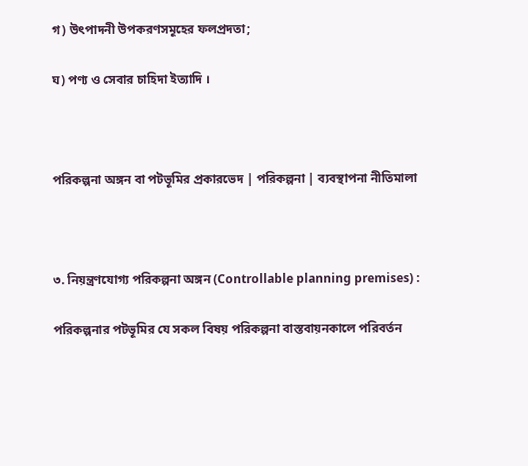গ) উৎপাদনী উপকরণসমূহের ফলপ্রদতা;

ঘ) পণ্য ও সেবার চাহিদা ইত্যাদি ।



পরিকল্পনা অঙ্গন বা পটভূমির প্রকারভেদ | পরিকল্পনা | ব্যবস্থাপনা নীতিমালা



৩. নিয়ন্ত্রণযোগ্য পরিকল্পনা অঙ্গন (Controllable planning premises) :

পরিকল্পনার পটভূমির যে সকল বিষয় পরিকল্পনা বাস্তবায়নকালে পরিবর্তন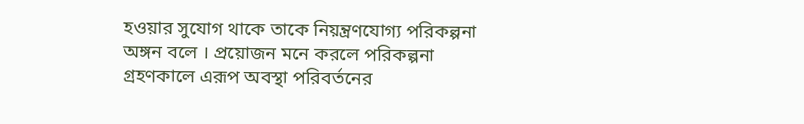হওয়ার সুযোগ থাকে তাকে নিয়ন্ত্রণযোগ্য পরিকল্পনা অঙ্গন বলে । প্রয়োজন মনে করলে পরিকল্পনা গ্রহণকালে এরূপ অবস্থা পরিবর্তনের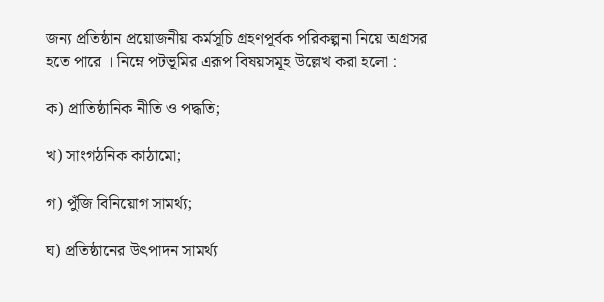জন্য প্রতিষ্ঠান প্রয়োজনীয় কর্মসূচি গ্রহণপূর্বক পরিকল্পনা নিয়ে অগ্রসর হতে পারে । নিম্নে পটভূমির এরূপ বিষয়সমূহ উল্লেখ করা হলো :

ক) প্রাতিষ্ঠানিক নীতি ও পদ্ধতি;

খ) সাংগঠনিক কাঠামো;

গ) পুঁজি বিনিয়োগ সামর্থ্য;

ঘ) প্রতিষ্ঠানের উৎপাদন সামর্থ্য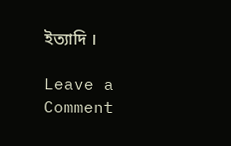ইত্যাদি ।

Leave a Comment